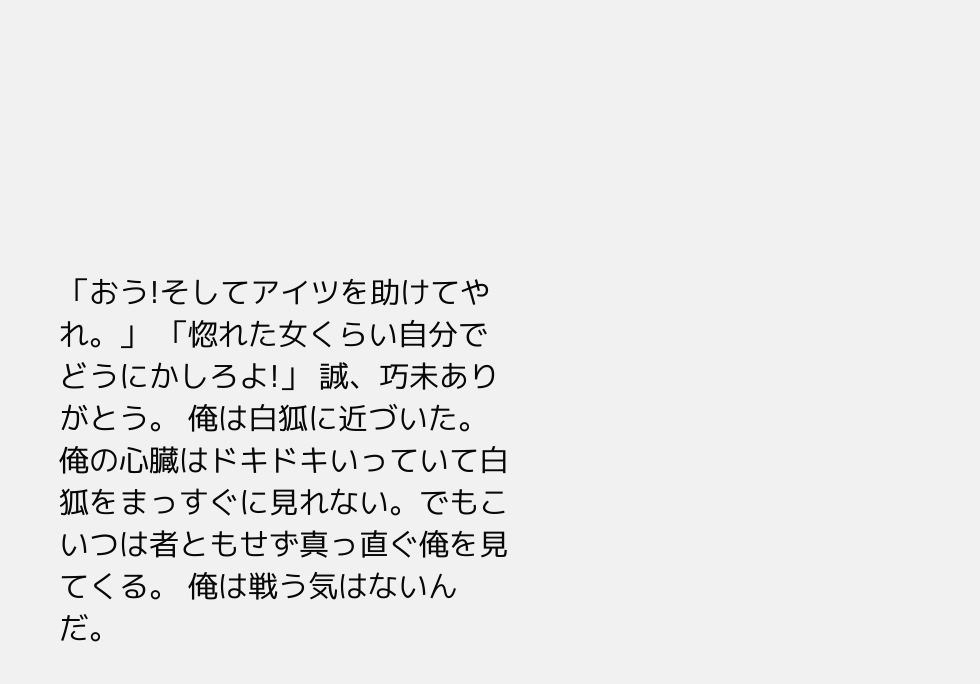「おう!そしてアイツを助けてやれ。」 「惚れた女くらい自分でどうにかしろよ!」 誠、巧未ありがとう。 俺は白狐に近づいた。 俺の心臓はドキドキいっていて白狐をまっすぐに見れない。でもこいつは者ともせず真っ直ぐ俺を見てくる。 俺は戦う気はないんだ。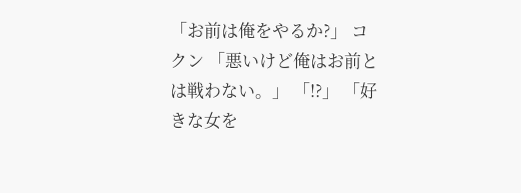「お前は俺をやるか?」 コクン 「悪いけど俺はお前とは戦わない。」 「!?」 「好きな女を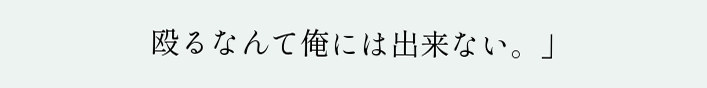殴るなんて俺には出来ない。」